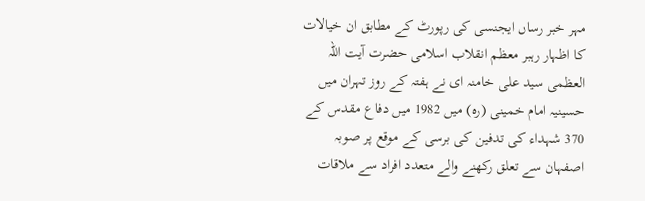مہر خبر رساں ایجنسی کی رپورٹ کے مطابق ان خیالات کا اظہار رہبر معظم انقلاب اسلامی حضرت آیت اللہ العظمی سید علی خامنہ ای نے ہفتہ کے روز تہران میں حسینیہ امام خمینی (رہ) میں 1982 میں دفاع مقدس کے 370 شہداء کی تدفین کی برسی کے موقع پر صوبہ اصفہان سے تعلق رکھنے والے متعدد افراد سے ملاقات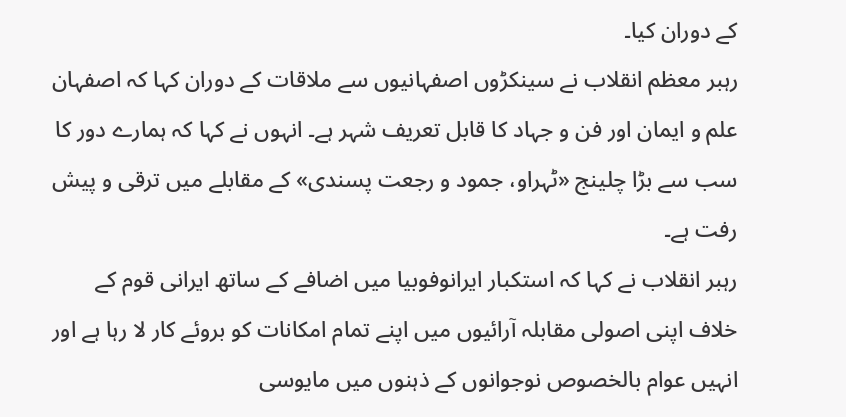کے دوران کیا۔
رہبر معظم انقلاب نے سینکڑوں اصفہانیوں سے ملاقات کے دوران کہا کہ اصفہان علم و ایمان اور فن و جہاد کا قابل تعریف شہر ہے۔ انہوں نے کہا کہ ہمارے دور کا سب سے بڑا چلینج «ٹہراو، جمود و رجعت پسندی» کے مقابلے میں ترقی و پیش رفت ہے۔
رہبر انقلاب نے کہا کہ استکبار ایرانوفوبیا میں اضافے کے ساتھ ایرانی قوم کے خلاف اپنی اصولی مقابلہ آرائیوں میں اپنے تمام امکانات کو بروئے کار لا رہا ہے اور انہیں عوام بالخصوص نوجوانوں کے ذہنوں میں مایوسی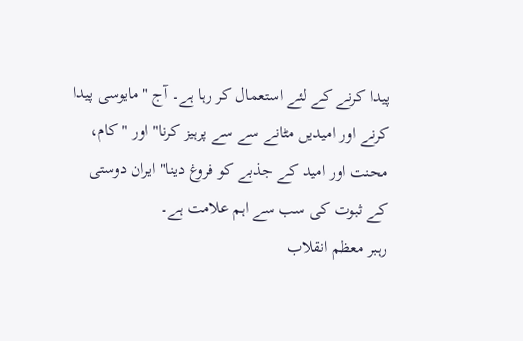پیدا کرنے کے لئے استعمال کر رہا ہے۔ آج "مایوسی پیدا کرنے اور امیدیں مٹانے سے سے پرہیز کرنا" اور "کام، محنت اور امید کے جذبے کو فروغ دینا" ایران دوستی کے ثبوت کی سب سے اہم علامت ہے۔
رہبر معظم انقلاب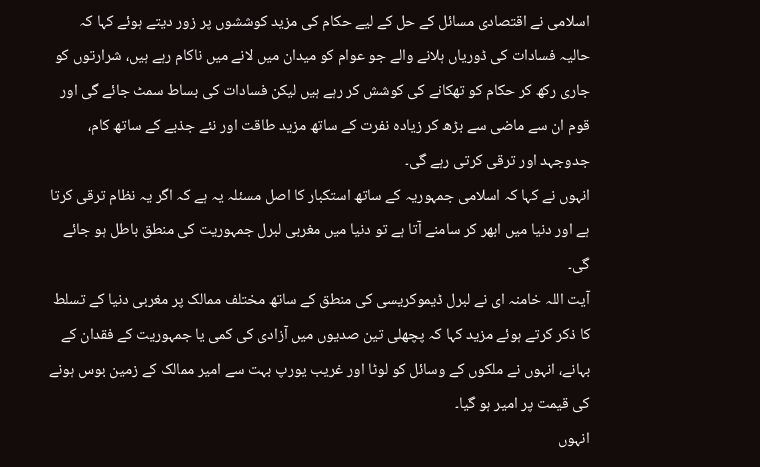اسلامی نے اقتصادی مسائل کے حل کے لیے حکام کی مزید کوششوں پر زور دیتے ہوئے کہا کہ حالیہ فسادات کی ڈوریاں ہلانے والے جو عوام کو میدان میں لانے میں ناکام رہے ہیں، شرارتوں کو جاری رکھ کر حکام کو تھکانے کی کوشش کر رہے ہیں لیکن فسادات کی بساط سمٹ جائے گی اور قوم ان سے ماضی سے بڑھ کر زیادہ نفرت کے ساتھ مزید طاقت اور نئے جذبے کے ساتھ کام، جدوجہد اور ترقی کرتی رہے گی۔
انہوں نے کہا کہ اسلامی جمہوریہ کے ساتھ استکبار کا اصل مسئلہ یہ ہے کہ اگر یہ نظام ترقی کرتا ہے اور دنیا میں ابھر کر سامنے آتا ہے تو دنیا میں مغربی لبرل جمہوریت کی منطق باطل ہو جائے گی۔
آیت اللہ خامنہ ای نے لبرل ڈیموکریسی کی منطق کے ساتھ مختلف ممالک پر مغربی دنیا کے تسلط کا ذکر کرتے ہوئے مزید کہا کہ پچھلی تین صدیوں میں آزادی کی کمی یا جمہوریت کے فقدان کے بہانے، انہوں نے ملکوں کے وسائل کو لوٹا اور غریب یورپ بہت سے امیر ممالک کے زمین بوس ہونے کی قیمت پر امیر ہو گیا۔
انہوں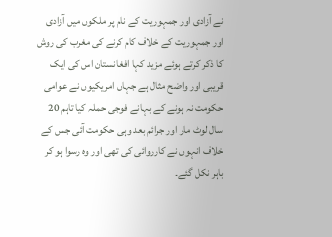نے آزادی اور جمہوریت کے نام پر ملکوں میں آزادی اور جمہوریت کے خلاف کام کرنے کی مغرب کی روش کا ذکر کرتے ہوئے مزید کہا افغانستان اس کی ایک قریبی اور واضح مثال ہے جہاں امریکیوں نے عوامی حکومت نہ ہونے کے بہانے فوجی حملہ کیا تاہم 20 سال لوٹ مار اور جرائم بعد وہی حکومت آئی جس کے خلاف انہوں نے کارروائی کی تھی اور وہ رسوا ہو کر باہر نکل گئے۔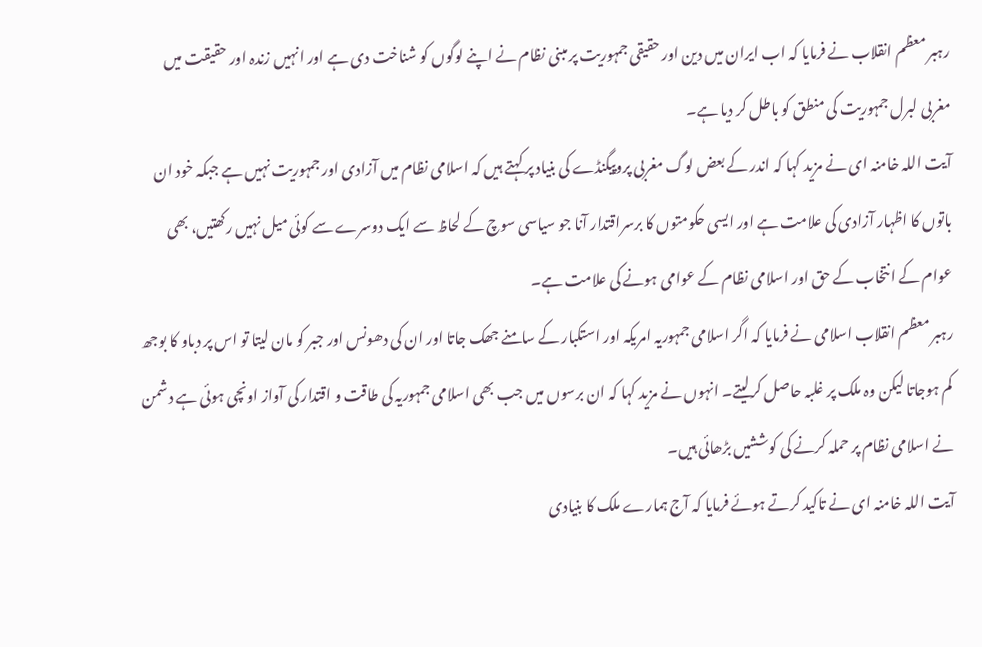رہبر معظم انقلاب نے فرمایا کہ اب ایران میں دین اور حقیقی جمہوریت پر مبنی نظام نے اپنے لوگوں کو شناخت دی ہے اور انہیں زندہ اور حقیقت میں مغربی لبرل جمہوریت کی منطق کو باطل کر دیا ہے۔
آیت اللہ خامنہ ای نے مزید کہا کہ اندر کے بعض لوگ مغربی پروپیگنڈے کی بنیاد پر کہتے ہیں کہ اسلامی نظام میں آزادی اور جمہوریت نہیں ہے جبکہ خود ان باتوں کا اظہار آزادی کی علامت ہے اور ایسی حکومتوں کا برسراقتدار آنا جو سیاسی سوچ کے لحاظ سے ایک دوسرے سے کوئی میل نہیں رکھتیں، بھی عوام کے انتخاب کے حق اور اسلامی نظام کے عوامی ہونے کی علامت ہے۔
رہبر معظم انقلاب اسلامی نے فرمایا کہ اگر اسلامی جمہوریہ امریکہ اور استکبار کے سامنے جھک جاتا اور ان کی دھونس اور جبر کو مان لیتا تو اس پر دباو کا بوجھ کم ہوجاتا لیکن وہ ملک پر غلبہ حاصل کرلیتے۔ انہوں نے مزید کہا کہ ان برسوں میں جب بھی اسلامی جمہوریہ کی طاقت و اقتدار کی آواز اونچی ہوئی ہے دشمن نے اسلامی نظام پر حملہ کرنے کی کوششیں بڑھائی ہیں۔
آیت اللہ خامنہ ای نے تاکید کرتے ہوئے فرمایا کہ آج ہمارے ملک کا بنیادی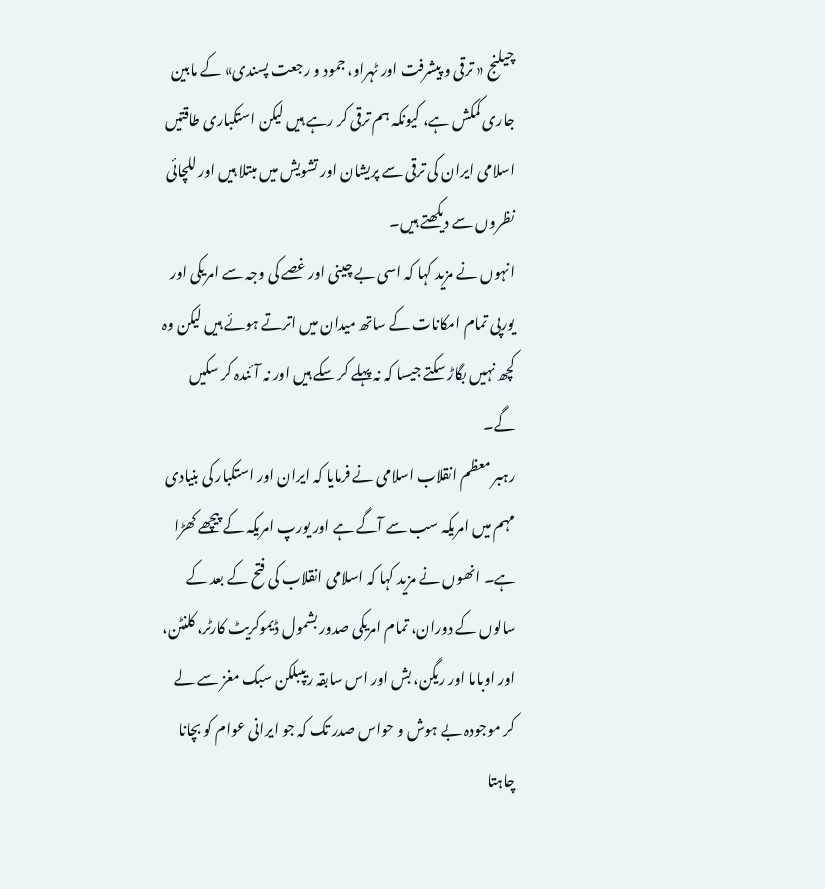چیلنج « ترقی و پیشرفت اور ٹہراو، جمود و رجعت پسندی» کے مابین جاری کمکش ہے، کیونکہ ہم ترقی کر رہے ہیں لیکن استکباری طاقتیں اسلامی ایران کی ترقی سے پریشان اور تشویش میں مبتلا ہیں اور للچائی نظروں سے دیکھتے ہیں۔
انہوں نے مزید کہا کہ اسی بے چینی اور غصے کی وجہ سے امریکی اور یورپی تمام امکانات کے ساتھ میدان میں اترتے ہوئے ہیں لیکن وہ کچھ نہیں بگاڑ سکتے جیسا کہ نہ پہلے کر سکے ہیں اور نہ آئندہ کر سکیں گے۔
رہبر معظم انقلاب اسلامی نے فرمایا کہ ایران اور استکبار کی بنیادی مہم میں امریکہ سب سے آگے ہے اور یورپ امریکہ کے پیچھے کھڑا ہے۔ انھوں نے مزید کہا کہ اسلامی انقلاب کی فتح کے بعد کے سالوں کے دوران، تمام امریکی صدور بشمول ڈیموکریٹ کارٹر، کلنٹن، اور اوباما اور ریگن، بش اور اس سابقہ ریپبلکن سبک مغز سے لے کر موجودہ بے ہوش و حواس صدر تک کہ جو ایرانی عوام کو بچانا چاہتا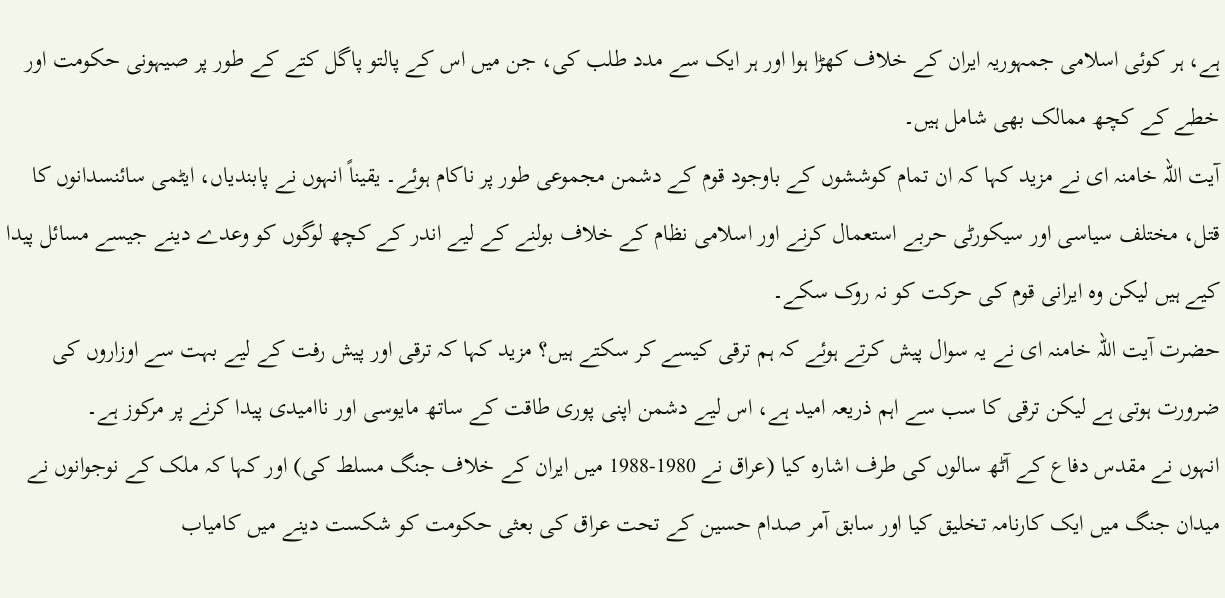ہے، ہر کوئی اسلامی جمہوریہ ایران کے خلاف کھڑا ہوا اور ہر ایک سے مدد طلب کی، جن میں اس کے پالتو پاگل کتے کے طور پر صیہونی حکومت اور خطے کے کچھ ممالک بھی شامل ہیں۔
آیت اللہ خامنہ ای نے مزید کہا کہ ان تمام کوششوں کے باوجود قوم کے دشمن مجموعی طور پر ناکام ہوئے۔ یقیناً انہوں نے پابندیاں، ایٹمی سائنسدانوں کا قتل، مختلف سیاسی اور سیکورٹی حربے استعمال کرنے اور اسلامی نظام کے خلاف بولنے کے لیے اندر کے کچھ لوگوں کو وعدے دینے جیسے مسائل پیدا کیے ہیں لیکن وہ ایرانی قوم کی حرکت کو نہ روک سکے۔
حضرت آیت اللہ خامنہ ای نے یہ سوال پیش کرتے ہوئے کہ ہم ترقی کیسے کر سکتے ہیں؟ مزید کہا کہ ترقی اور پیش رفت کے لیے بہت سے اوزاروں کی ضرورت ہوتی ہے لیکن ترقی کا سب سے اہم ذریعہ امید ہے، اس لیے دشمن اپنی پوری طاقت کے ساتھ مایوسی اور ناامیدی پیدا کرنے پر مرکوز ہے۔
انہوں نے مقدس دفاع کے آٹھ سالوں کی طرف اشارہ کیا (عراق نے 1980-1988 میں ایران کے خلاف جنگ مسلط کی) اور کہا کہ ملک کے نوجوانوں نے میدان جنگ میں ایک کارنامہ تخلیق کیا اور سابق آمر صدام حسین کے تحت عراق کی بعثی حکومت کو شکست دینے میں کامیاب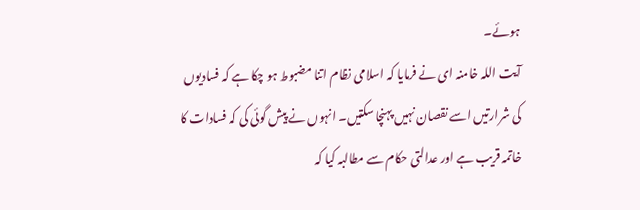ہوئے۔
آیت اللہ خامنہ ای نے فرمایا کہ اسلامی نظام اتنا مضبوط ہو چکا ہے کہ فسادیوں کی شرارتیں اسے نقصان نہیں پہنچا سکتیں۔ انہوں نے پیش گوئی کی کہ فسادات کا خاتمہ قریب ہے اور عدالتی حکام سے مطالبہ کیا کہ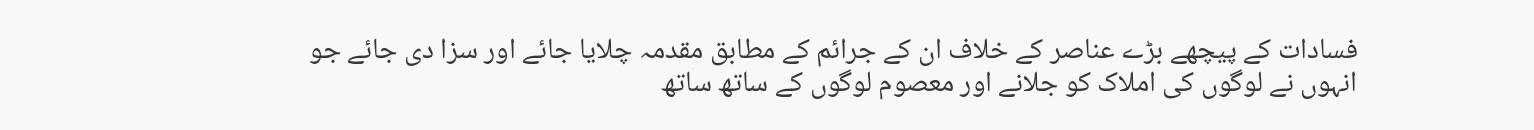فسادات کے پیچھے بڑے عناصر کے خلاف ان کے جرائم کے مطابق مقدمہ چلایا جائے اور سزا دی جائے جو انہوں نے لوگوں کی املاک کو جلانے اور معصوم لوگوں کے ساتھ ساتھ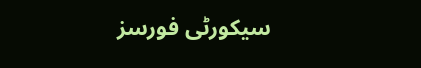سیکورٹی فورسز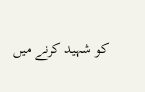کو شہید کرنے میں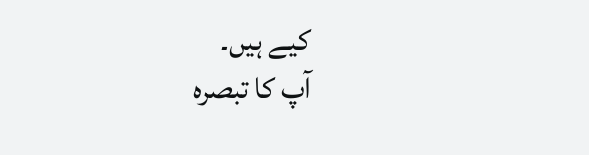کیے ہیں۔
آپ کا تبصرہ